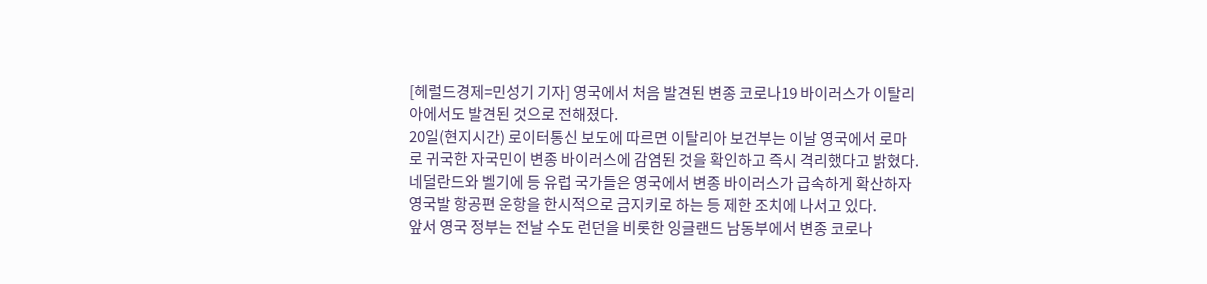[헤럴드경제=민성기 기자] 영국에서 처음 발견된 변종 코로나19 바이러스가 이탈리아에서도 발견된 것으로 전해졌다.
20일(현지시간) 로이터통신 보도에 따르면 이탈리아 보건부는 이날 영국에서 로마로 귀국한 자국민이 변종 바이러스에 감염된 것을 확인하고 즉시 격리했다고 밝혔다.
네덜란드와 벨기에 등 유럽 국가들은 영국에서 변종 바이러스가 급속하게 확산하자 영국발 항공편 운항을 한시적으로 금지키로 하는 등 제한 조치에 나서고 있다.
앞서 영국 정부는 전날 수도 런던을 비롯한 잉글랜드 남동부에서 변종 코로나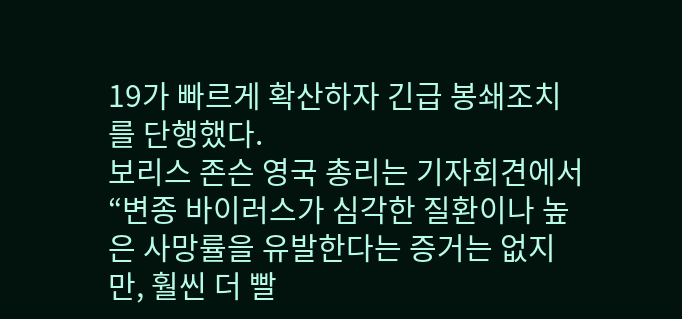19가 빠르게 확산하자 긴급 봉쇄조치를 단행했다.
보리스 존슨 영국 총리는 기자회견에서 “변종 바이러스가 심각한 질환이나 높은 사망률을 유발한다는 증거는 없지만, 훨씬 더 빨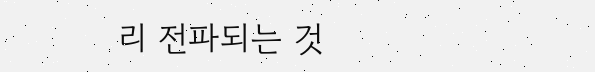리 전파되는 것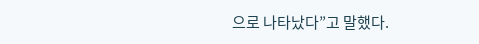으로 나타났다”고 말했다.